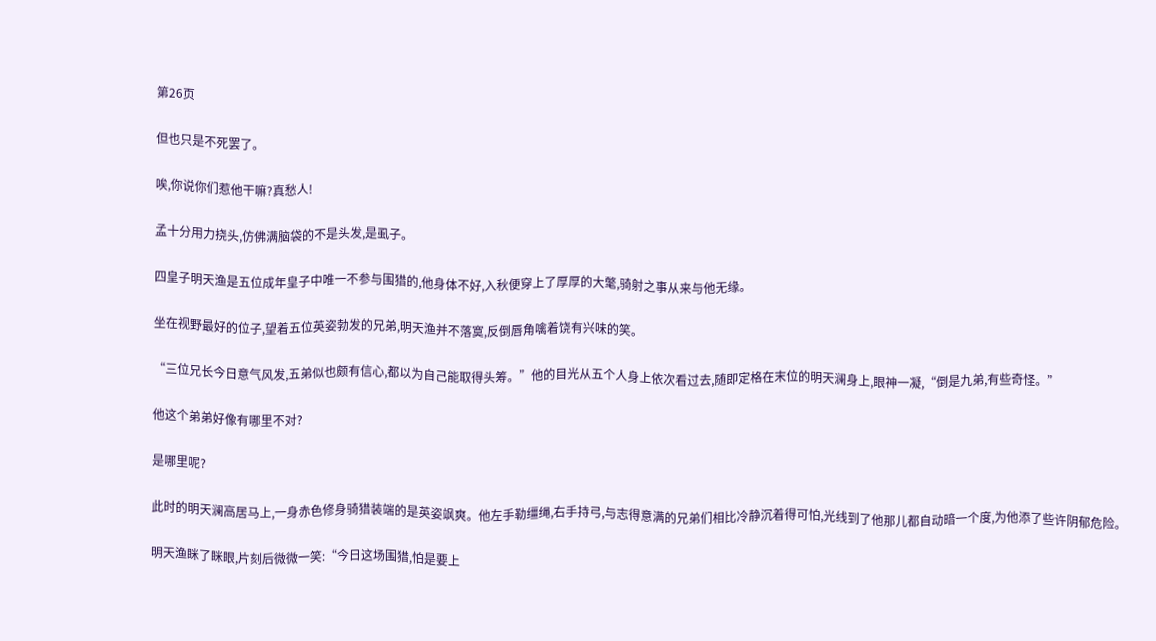第26页

但也只是不死罢了。

唉,你说你们惹他干嘛?真愁人!

孟十分用力挠头,仿佛满脑袋的不是头发,是虱子。

四皇子明天渔是五位成年皇子中唯一不参与围猎的,他身体不好,入秋便穿上了厚厚的大氅,骑射之事从来与他无缘。

坐在视野最好的位子,望着五位英姿勃发的兄弟,明天渔并不落寞,反倒唇角噙着饶有兴味的笑。

“三位兄长今日意气风发,五弟似也颇有信心,都以为自己能取得头筹。”他的目光从五个人身上依次看过去,随即定格在末位的明天澜身上,眼神一凝,“倒是九弟,有些奇怪。”

他这个弟弟好像有哪里不对?

是哪里呢?

此时的明天澜高居马上,一身赤色修身骑猎装端的是英姿飒爽。他左手勒缰绳,右手持弓,与志得意满的兄弟们相比冷静沉着得可怕,光线到了他那儿都自动暗一个度,为他添了些许阴郁危险。

明天渔眯了眯眼,片刻后微微一笑:“今日这场围猎,怕是要上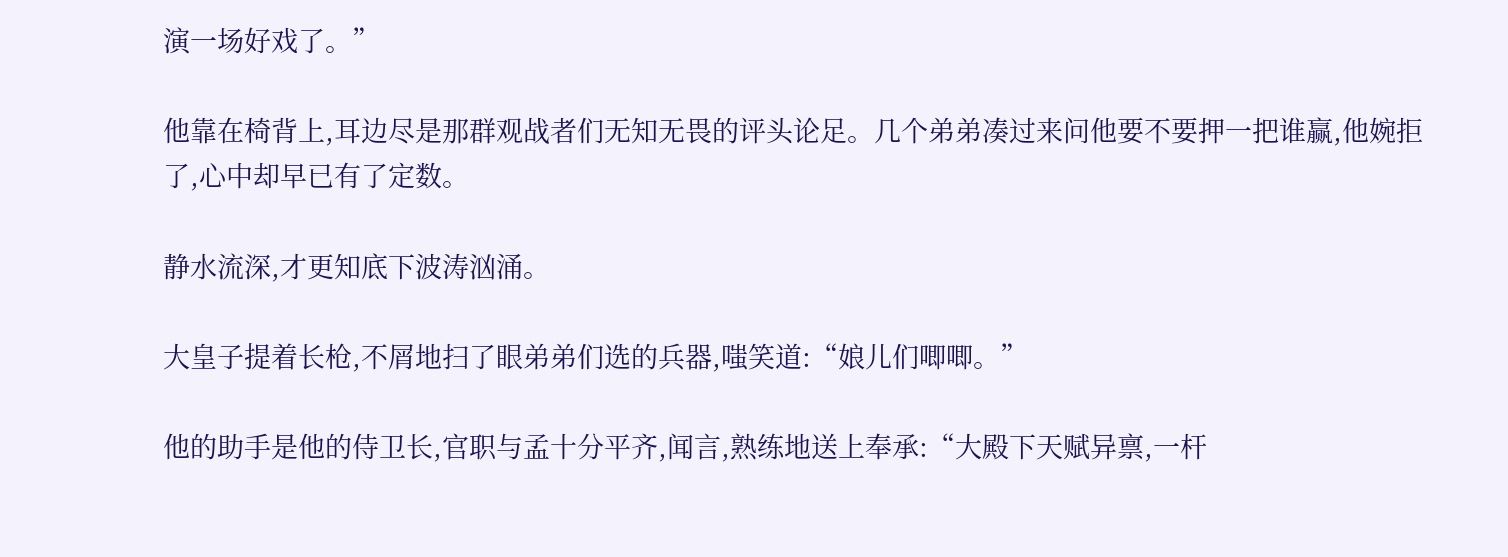演一场好戏了。”

他靠在椅背上,耳边尽是那群观战者们无知无畏的评头论足。几个弟弟凑过来问他要不要押一把谁赢,他婉拒了,心中却早已有了定数。

静水流深,才更知底下波涛汹涌。

大皇子提着长枪,不屑地扫了眼弟弟们选的兵器,嗤笑道:“娘儿们唧唧。”

他的助手是他的侍卫长,官职与孟十分平齐,闻言,熟练地送上奉承:“大殿下天赋异禀,一杆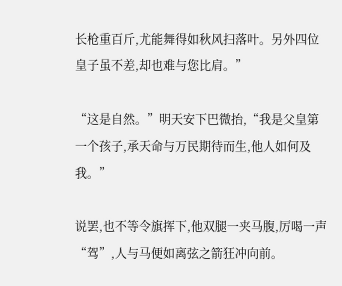长枪重百斤,尤能舞得如秋风扫落叶。另外四位皇子虽不差,却也难与您比肩。”

“这是自然。”明天安下巴微抬,“我是父皇第一个孩子,承天命与万民期待而生,他人如何及我。”

说罢,也不等令旗挥下,他双腿一夹马腹,厉喝一声“驾”,人与马便如离弦之箭狂冲向前。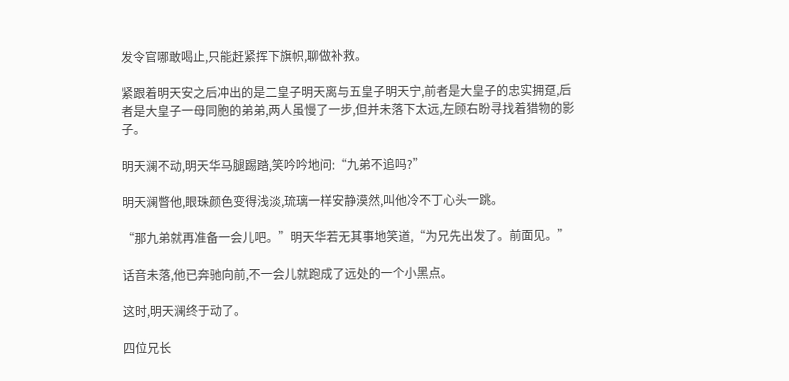发令官哪敢喝止,只能赶紧挥下旗帜,聊做补救。

紧跟着明天安之后冲出的是二皇子明天离与五皇子明天宁,前者是大皇子的忠实拥趸,后者是大皇子一母同胞的弟弟,两人虽慢了一步,但并未落下太远,左顾右盼寻找着猎物的影子。

明天澜不动,明天华马腿踢踏,笑吟吟地问:“九弟不追吗?”

明天澜瞥他,眼珠颜色变得浅淡,琉璃一样安静漠然,叫他冷不丁心头一跳。

“那九弟就再准备一会儿吧。”明天华若无其事地笑道,“为兄先出发了。前面见。”

话音未落,他已奔驰向前,不一会儿就跑成了远处的一个小黑点。

这时,明天澜终于动了。

四位兄长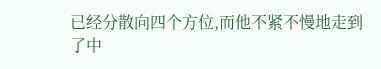已经分散向四个方位,而他不紧不慢地走到了中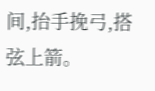间,抬手挽弓,搭弦上箭。